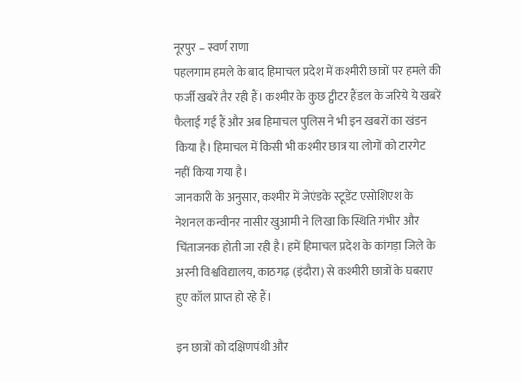नूरपुर – स्वर्ण राणा
पहलगाम हमले के बाद हिमाचल प्रदेश में कश्मीरी छात्रों पर हमले की फर्जी खबरें तैर रही हैं। कश्मीर के कुछ ट्वीटर हैंडल के जरिये ये खबरें फैलाई गई हैं और अब हिमाचल पुलिस ने भी इन खबरों का खंडन किया है। हिमाचल में किसी भी कश्मीर छात्र या लोगों को टारगेट नहीं किया गया है।
जानकारी के अनुसार, कश्मीर में जेएंडके स्टूडेंट एसोशिएश के नेशनल कन्वीनर नासीर खुआमी ने लिखा कि स्थिति गंभीर और चिंताजनक होती जा रही है। हमें हिमाचल प्रदेश के कांगड़ा जिले के अरनी विश्वविद्यालय, काठगढ़ (इंदौरा) से कश्मीरी छात्रों के घबराए हुए कॉल प्राप्त हो रहे हैं।

इन छात्रों को दक्षिणपंथी और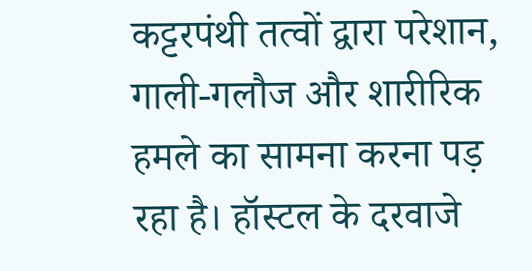कट्टरपंथी तत्वों द्वारा परेशान, गाली-गलौज और शारीरिक हमले का सामना करना पड़ रहा है। हॉस्टल के दरवाजे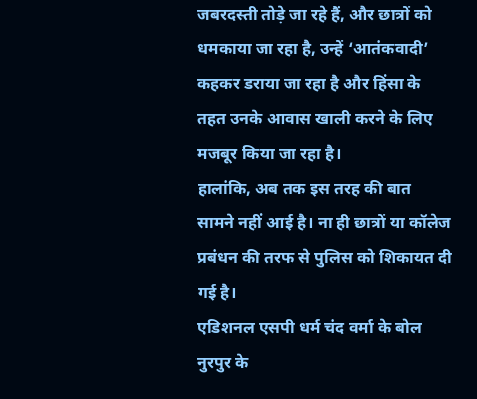जबरदस्ती तोड़े जा रहे हैं, और छात्रों को धमकाया जा रहा है, उन्हें ‘आतंकवादी’ कहकर डराया जा रहा है और हिंसा के तहत उनके आवास खाली करने के लिए मजबूर किया जा रहा है।
हालांकि, अब तक इस तरह की बात सामने नहीं आई है। ना ही छात्रों या कॉलेज प्रबंधन की तरफ से पुलिस को शिकायत दी गई है।
एडिशनल एसपी धर्म चंद वर्मा के बोल
नुरपुर के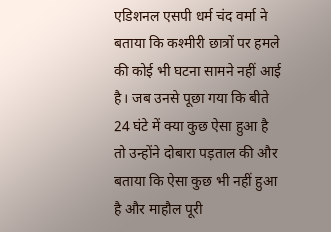एडिशनल एसपी धर्म चंद वर्मा ने बताया कि कश्मीरी छात्रों पर हमले की कोई भी घटना सामने नहीं आई है। जब उनसे पूछा गया कि बीते 24 घंटे में क्या कुछ ऐसा हुआ है तो उन्होंने दोबारा पड़ताल की और बताया कि ऐसा कुछ भी नहीं हुआ है और माहौल पूरी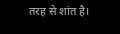तरह से शांत है।